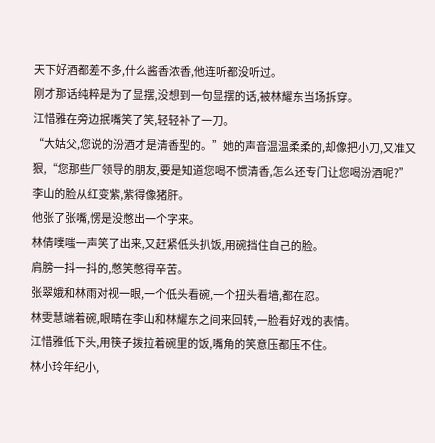天下好酒都差不多,什么酱香浓香,他连听都没听过。
刚才那话纯粹是为了显摆,没想到一句显摆的话,被林耀东当场拆穿。
江惜雅在旁边抿嘴笑了笑,轻轻补了一刀。
“大姑父,您说的汾酒才是清香型的。”她的声音温温柔柔的,却像把小刀,又准又狠,“您那些厂领导的朋友,要是知道您喝不惯清香,怎么还专门让您喝汾酒呢?”
李山的脸从红变紫,紫得像猪肝。
他张了张嘴,愣是没憋出一个字来。
林倩噗嗤一声笑了出来,又赶紧低头扒饭,用碗挡住自己的脸。
肩膀一抖一抖的,憋笑憋得辛苦。
张翠娥和林雨对视一眼,一个低头看碗,一个扭头看墙,都在忍。
林雯慧端着碗,眼睛在李山和林耀东之间来回转,一脸看好戏的表情。
江惜雅低下头,用筷子拨拉着碗里的饭,嘴角的笑意压都压不住。
林小玲年纪小,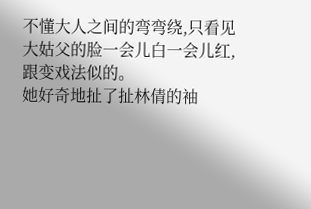不懂大人之间的弯弯绕,只看见大姑父的脸一会儿白一会儿红,跟变戏法似的。
她好奇地扯了扯林倩的袖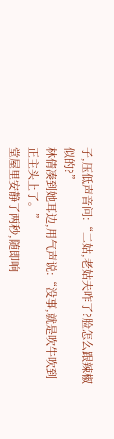子,压低声音问:“二姑,老姑夫咋了?脸怎么跟辣椒似的?”
林倩凑到她耳边,用气声说:“没事,就是吹牛吹到正主头上了。”
堂屋里安静了两秒,随即响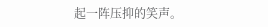起一阵压抑的笑声。